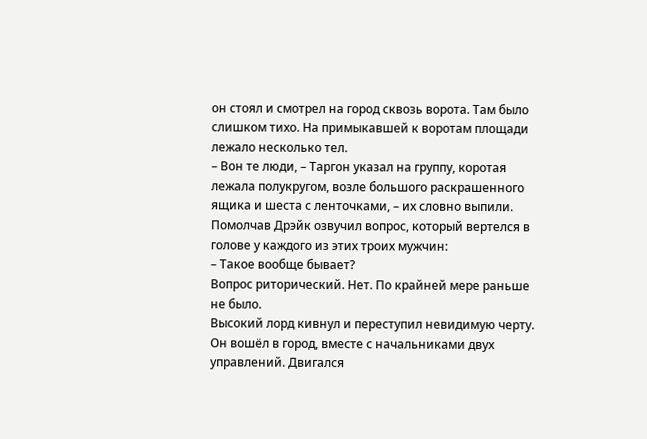он стоял и смотрел на город сквозь ворота. Там было слишком тихо. На примыкавшей к воротам площади лежало несколько тел.
– Вон те люди, – Таргон указал на группу, коротая лежала полукругом, возле большого раскрашенного ящика и шеста с ленточками, – их словно выпили.
Помолчав Дрэйк озвучил вопрос, который вертелся в голове у каждого из этих троих мужчин:
– Такое вообще бывает?
Вопрос риторический. Нет. По крайней мере раньше не было.
Высокий лорд кивнул и переступил невидимую черту.
Он вошёл в город, вместе с начальниками двух управлений. Двигался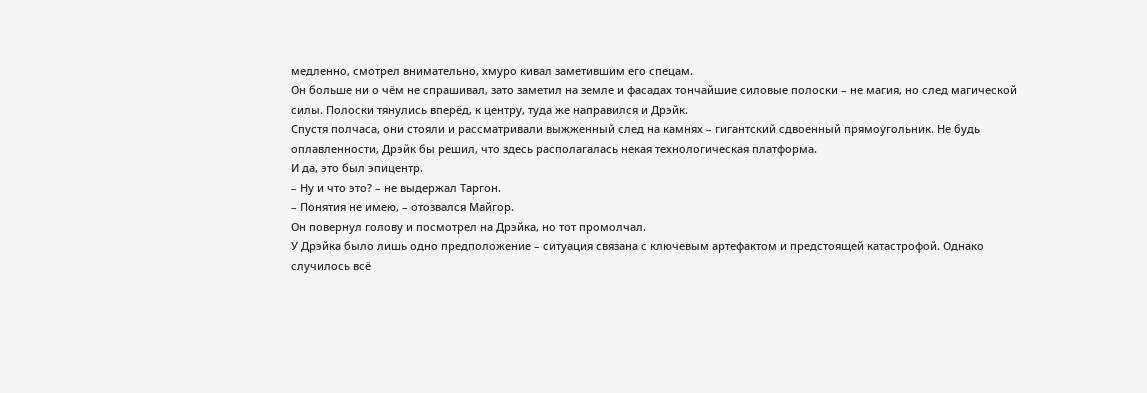медленно, смотрел внимательно, хмуро кивал заметившим его спецам.
Он больше ни о чём не спрашивал, зато заметил на земле и фасадах тончайшие силовые полоски – не магия, но след магической силы. Полоски тянулись вперёд, к центру, туда же направился и Дрэйк.
Спустя полчаса, они стояли и рассматривали выжженный след на камнях – гигантский сдвоенный прямоугольник. Не будь оплавленности, Дрэйк бы решил, что здесь располагалась некая технологическая платформа.
И да, это был эпицентр.
– Ну и что это? – не выдержал Таргон.
– Понятия не имею, – отозвался Майгор.
Он повернул голову и посмотрел на Дрэйка, но тот промолчал.
У Дрэйка было лишь одно предположение – ситуация связана с ключевым артефактом и предстоящей катастрофой. Однако случилось всё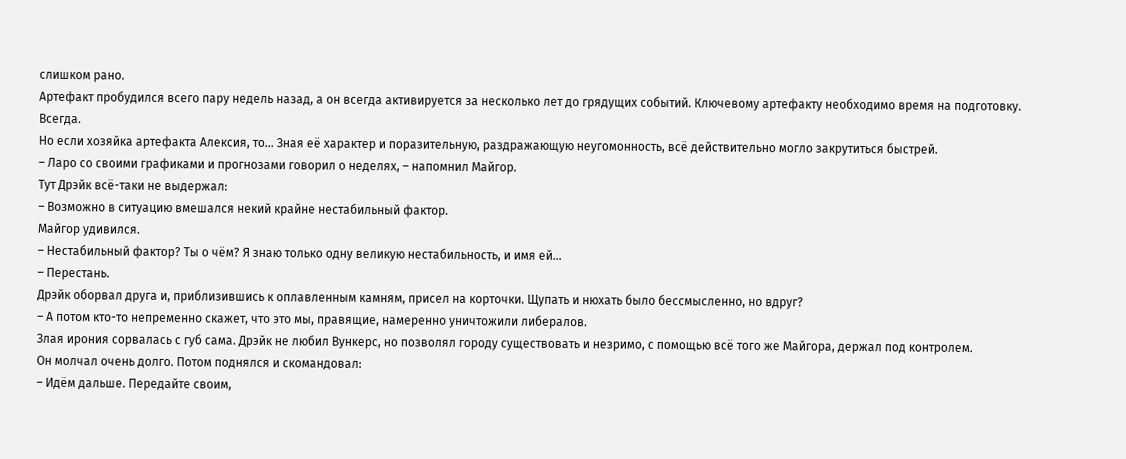слишком рано.
Артефакт пробудился всего пару недель назад, а он всегда активируется за несколько лет до грядущих событий. Ключевому артефакту необходимо время на подготовку.
Всегда.
Но если хозяйка артефакта Алексия, то… Зная её характер и поразительную, раздражающую неугомонность, всё действительно могло закрутиться быстрей.
– Ларо со своими графиками и прогнозами говорил о неделях, – напомнил Майгор.
Тут Дрэйк всё-таки не выдержал:
– Возможно в ситуацию вмешался некий крайне нестабильный фактор.
Майгор удивился.
– Нестабильный фактор? Ты о чём? Я знаю только одну великую нестабильность, и имя ей…
– Перестань.
Дрэйк оборвал друга и, приблизившись к оплавленным камням, присел на корточки. Щупать и нюхать было бессмысленно, но вдруг?
– А потом кто-то непременно скажет, что это мы, правящие, намеренно уничтожили либералов.
Злая ирония сорвалась с губ сама. Дрэйк не любил Вункерс, но позволял городу существовать и незримо, с помощью всё того же Майгора, держал под контролем.
Он молчал очень долго. Потом поднялся и скомандовал:
– Идём дальше. Передайте своим,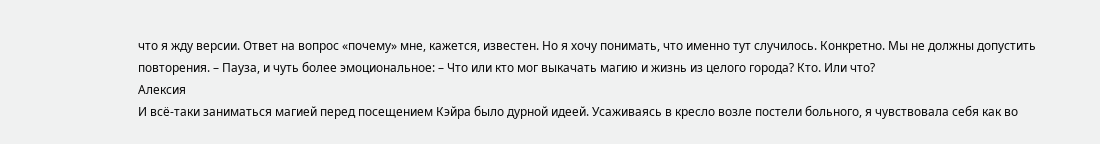что я жду версии. Ответ на вопрос «почему» мне, кажется, известен. Но я хочу понимать, что именно тут случилось. Конкретно. Мы не должны допустить повторения. – Пауза, и чуть более эмоциональное: – Что или кто мог выкачать магию и жизнь из целого города? Кто. Или что?
Алексия
И всё-таки заниматься магией перед посещением Кэйра было дурной идеей. Усаживаясь в кресло возле постели больного, я чувствовала себя как во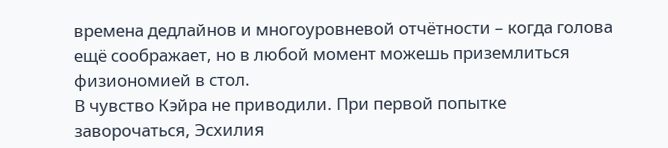времена дедлайнов и многоуровневой отчётности – когда голова ещё соображает, но в любой момент можешь приземлиться физиономией в стол.
В чувство Кэйра не приводили. При первой попытке заворочаться, Эсхилия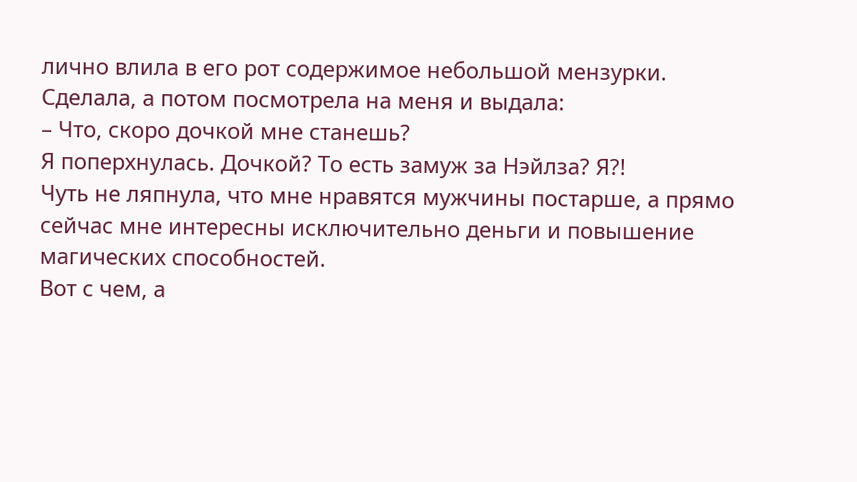лично влила в его рот содержимое небольшой мензурки.
Сделала, а потом посмотрела на меня и выдала:
– Что, скоро дочкой мне станешь?
Я поперхнулась. Дочкой? То есть замуж за Нэйлза? Я?!
Чуть не ляпнула, что мне нравятся мужчины постарше, а прямо сейчас мне интересны исключительно деньги и повышение магических способностей.
Вот с чем, а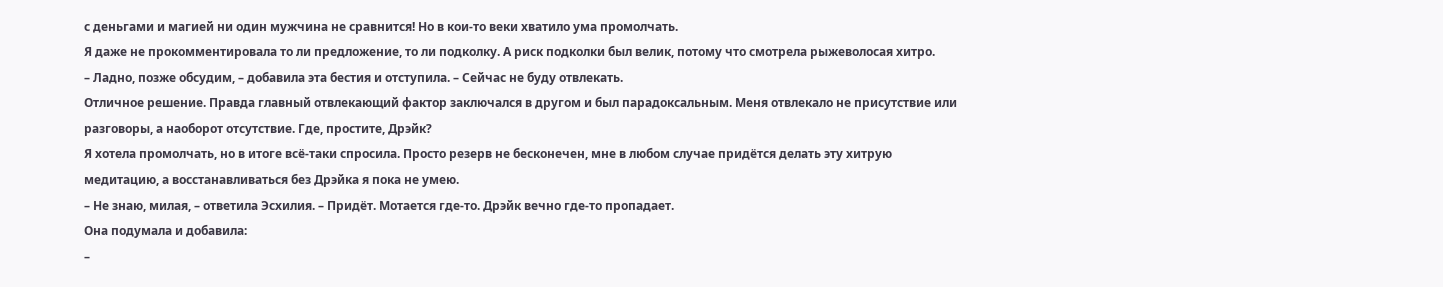с деньгами и магией ни один мужчина не сравнится! Но в кои-то веки хватило ума промолчать.
Я даже не прокомментировала то ли предложение, то ли подколку. А риск подколки был велик, потому что смотрела рыжеволосая хитро.
– Ладно, позже обсудим, – добавила эта бестия и отступила. – Сейчас не буду отвлекать.
Отличное решение. Правда главный отвлекающий фактор заключался в другом и был парадоксальным. Меня отвлекало не присутствие или разговоры, а наоборот отсутствие. Где, простите, Дрэйк?
Я хотела промолчать, но в итоге всё-таки спросила. Просто резерв не бесконечен, мне в любом случае придётся делать эту хитрую медитацию, а восстанавливаться без Дрэйка я пока не умею.
– Не знаю, милая, – ответила Эсхилия. – Придёт. Мотается где-то. Дрэйк вечно где-то пропадает.
Она подумала и добавила:
–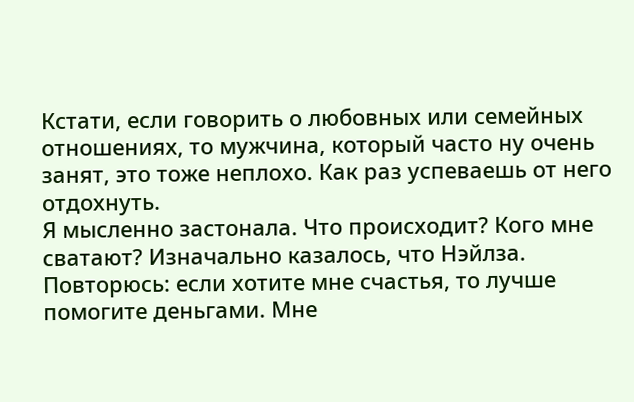Кстати, если говорить о любовных или семейных отношениях, то мужчина, который часто ну очень занят, это тоже неплохо. Как раз успеваешь от него отдохнуть.
Я мысленно застонала. Что происходит? Кого мне сватают? Изначально казалось, что Нэйлза.
Повторюсь: если хотите мне счастья, то лучше помогите деньгами. Мне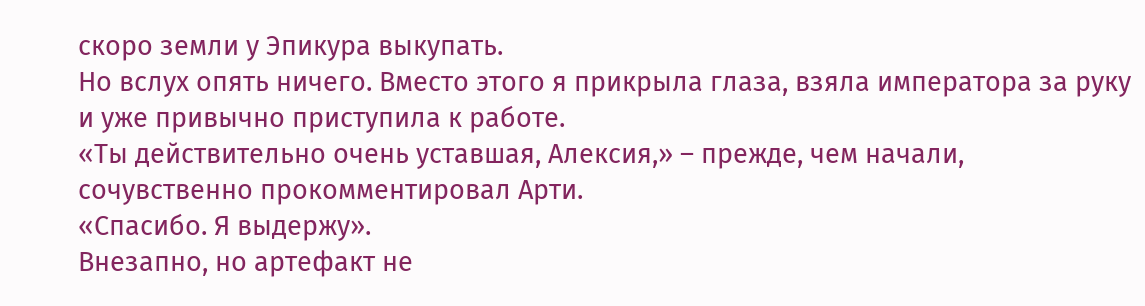скоро земли у Эпикура выкупать.
Но вслух опять ничего. Вместо этого я прикрыла глаза, взяла императора за руку и уже привычно приступила к работе.
«Ты действительно очень уставшая, Алексия,» – прежде, чем начали, сочувственно прокомментировал Арти.
«Спасибо. Я выдержу».
Внезапно, но артефакт не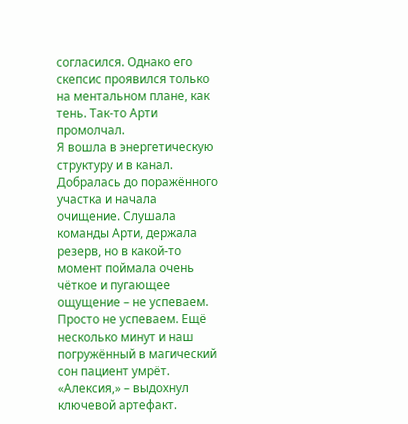согласился. Однако его скепсис проявился только на ментальном плане, как тень. Так-то Арти промолчал.
Я вошла в энергетическую структуру и в канал. Добралась до поражённого участка и начала очищение. Слушала команды Арти, держала резерв, но в какой-то момент поймала очень чёткое и пугающее ощущение – не успеваем. Просто не успеваем. Ещё несколько минут и наш погружённый в магический сон пациент умрёт.
«Алексия,» – выдохнул ключевой артефакт.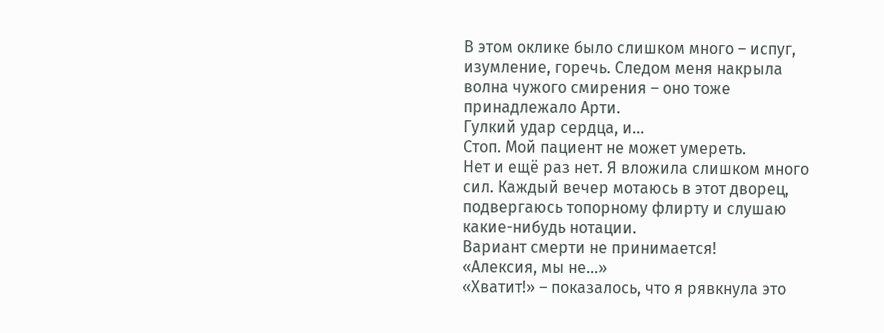В этом оклике было слишком много – испуг, изумление, горечь. Следом меня накрыла волна чужого смирения – оно тоже принадлежало Арти.
Гулкий удар сердца, и…
Стоп. Мой пациент не может умереть.
Нет и ещё раз нет. Я вложила слишком много сил. Каждый вечер мотаюсь в этот дворец, подвергаюсь топорному флирту и слушаю какие-нибудь нотации.
Вариант смерти не принимается!
«Алексия, мы не…»
«Хватит!» – показалось, что я рявкнула это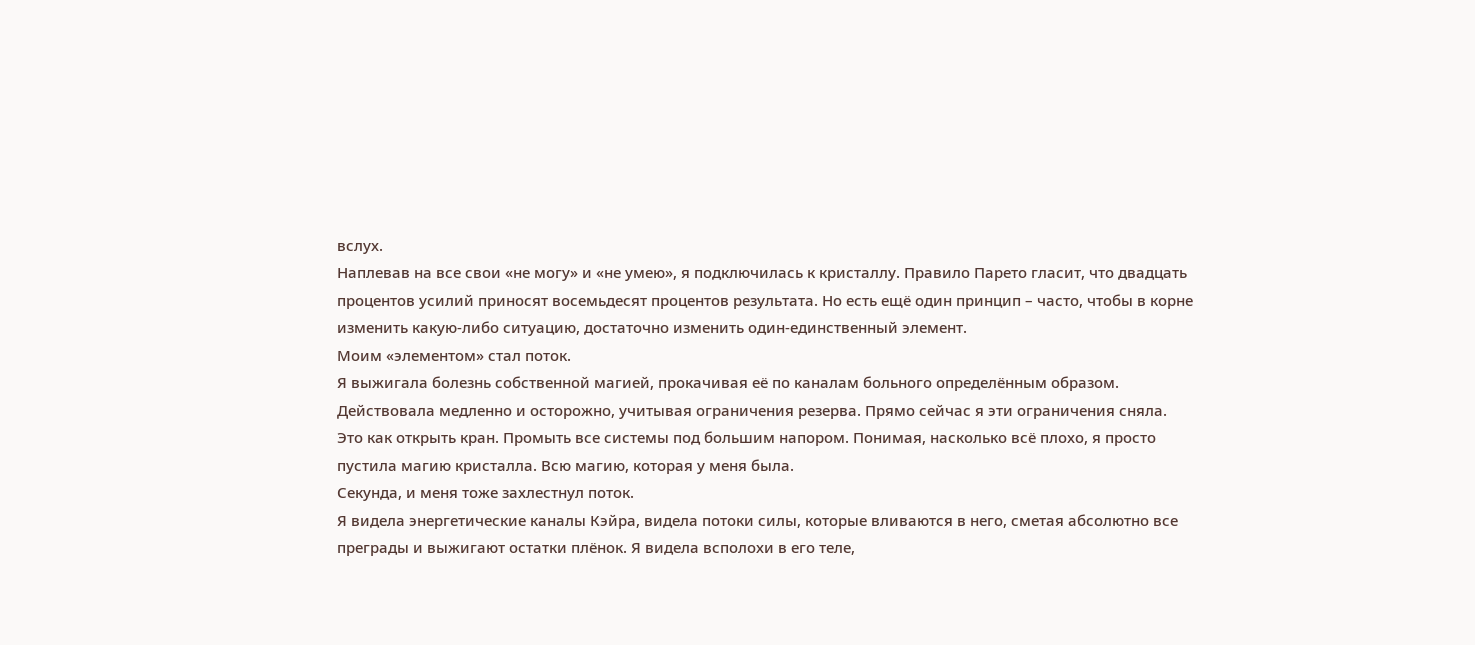вслух.
Наплевав на все свои «не могу» и «не умею», я подключилась к кристаллу. Правило Парето гласит, что двадцать процентов усилий приносят восемьдесят процентов результата. Но есть ещё один принцип – часто, чтобы в корне изменить какую-либо ситуацию, достаточно изменить один-единственный элемент.
Моим «элементом» стал поток.
Я выжигала болезнь собственной магией, прокачивая её по каналам больного определённым образом. Действовала медленно и осторожно, учитывая ограничения резерва. Прямо сейчас я эти ограничения сняла.
Это как открыть кран. Промыть все системы под большим напором. Понимая, насколько всё плохо, я просто пустила магию кристалла. Всю магию, которая у меня была.
Секунда, и меня тоже захлестнул поток.
Я видела энергетические каналы Кэйра, видела потоки силы, которые вливаются в него, сметая абсолютно все преграды и выжигают остатки плёнок. Я видела всполохи в его теле,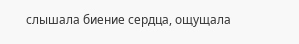слышала биение сердца, ощущала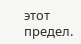этот предел.